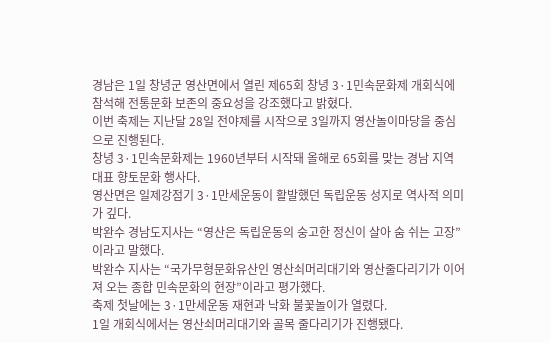경남은 1일 창녕군 영산면에서 열린 제65회 창녕 3·1민속문화제 개회식에 참석해 전통문화 보존의 중요성을 강조했다고 밝혔다.
이번 축제는 지난달 28일 전야제를 시작으로 3일까지 영산놀이마당을 중심으로 진행된다.
창녕 3·1민속문화제는 1960년부터 시작돼 올해로 65회를 맞는 경남 지역 대표 향토문화 행사다.
영산면은 일제강점기 3·1만세운동이 활발했던 독립운동 성지로 역사적 의미가 깊다.
박완수 경남도지사는 “영산은 독립운동의 숭고한 정신이 살아 숨 쉬는 고장”이라고 말했다.
박완수 지사는 “국가무형문화유산인 영산쇠머리대기와 영산줄다리기가 이어져 오는 종합 민속문화의 현장”이라고 평가했다.
축제 첫날에는 3·1만세운동 재현과 낙화 불꽃놀이가 열렸다.
1일 개회식에서는 영산쇠머리대기와 골목 줄다리기가 진행됐다.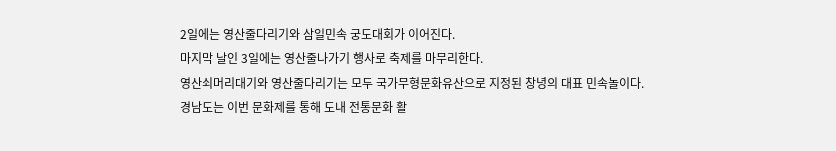2일에는 영산줄다리기와 삼일민속 궁도대회가 이어진다.
마지막 날인 3일에는 영산줄나가기 행사로 축제를 마무리한다.
영산쇠머리대기와 영산줄다리기는 모두 국가무형문화유산으로 지정된 창녕의 대표 민속놀이다.
경남도는 이번 문화제를 통해 도내 전통문화 활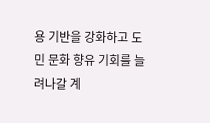용 기반을 강화하고 도민 문화 향유 기회를 늘려나갈 계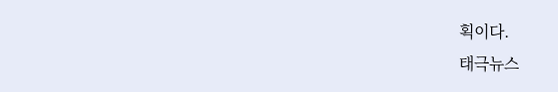획이다.
태극뉴스